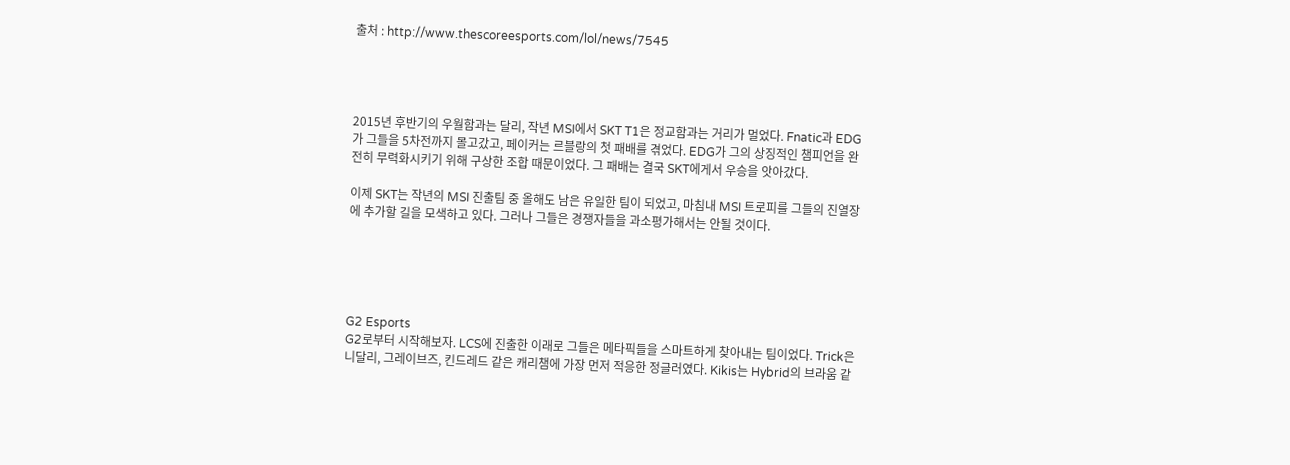출처 : http://www.thescoreesports.com/lol/news/7545




2015년 후반기의 우월함과는 달리, 작년 MSI에서 SKT T1은 정교함과는 거리가 멀었다. Fnatic과 EDG가 그들을 5차전까지 몰고갔고, 페이커는 르블랑의 첫 패배를 겪었다. EDG가 그의 상징적인 챔피언을 완전히 무력화시키기 위해 구상한 조합 때문이었다. 그 패배는 결국 SKT에게서 우승을 앗아갔다.

이제 SKT는 작년의 MSI 진출팀 중 올해도 남은 유일한 팀이 되었고, 마침내 MSI 트로피를 그들의 진열장에 추가할 길을 모색하고 있다. 그러나 그들은 경쟁자들을 과소평가해서는 안될 것이다.





G2 Esports
G2로부터 시작해보자. LCS에 진출한 이래로 그들은 메타픽들을 스마트하게 찾아내는 팀이었다. Trick은 니달리, 그레이브즈, 킨드레드 같은 캐리챔에 가장 먼저 적응한 정글러였다. Kikis는 Hybrid의 브라움 같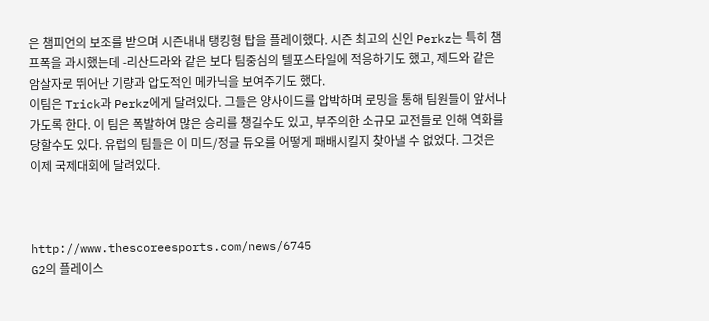은 챔피언의 보조를 받으며 시즌내내 탱킹형 탑을 플레이했다. 시즌 최고의 신인 Perkz는 특히 챔프폭을 과시했는데 -리산드라와 같은 보다 팀중심의 텔포스타일에 적응하기도 했고, 제드와 같은 암살자로 뛰어난 기량과 압도적인 메카닉을 보여주기도 했다.
이팀은 Trick과 Perkz에게 달려있다. 그들은 양사이드를 압박하며 로밍을 통해 팀원들이 앞서나가도록 한다. 이 팀은 폭발하여 많은 승리를 챙길수도 있고, 부주의한 소규모 교전들로 인해 역화를 당할수도 있다. 유럽의 팀들은 이 미드/정글 듀오를 어떻게 패배시킬지 찾아낼 수 없었다. 그것은 이제 국제대회에 달려있다.



http://www.thescoreesports.com/news/6745
G2의 플레이스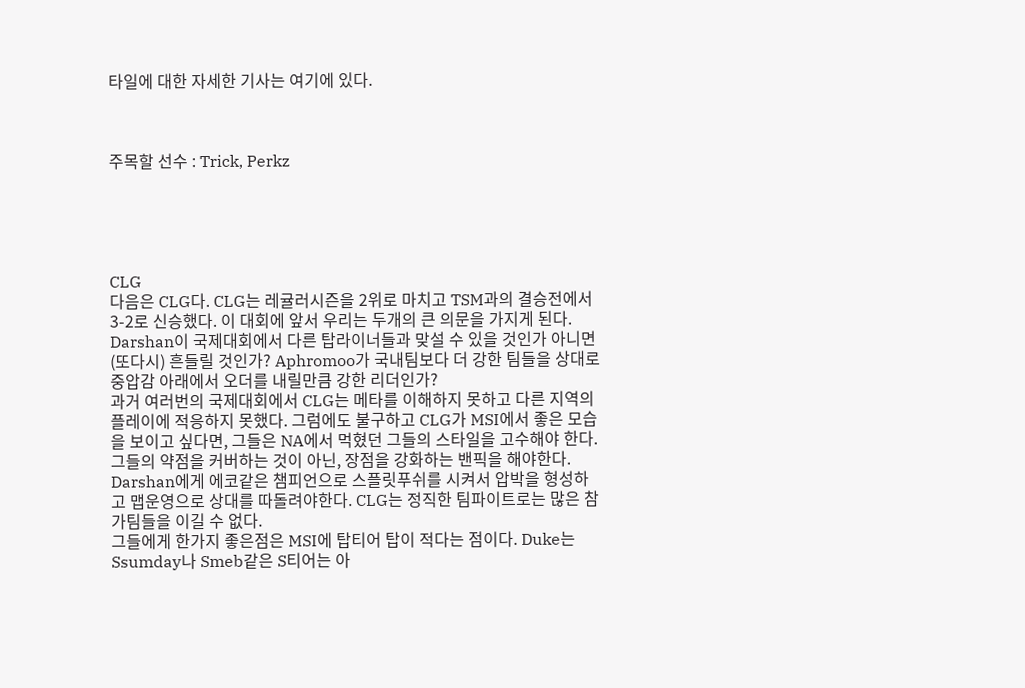타일에 대한 자세한 기사는 여기에 있다.



주목할 선수 : Trick, Perkz





CLG
다음은 CLG다. CLG는 레귤러시즌을 2위로 마치고 TSM과의 결승전에서 3-2로 신승했다. 이 대회에 앞서 우리는 두개의 큰 의문을 가지게 된다. Darshan이 국제대회에서 다른 탑라이너들과 맞설 수 있을 것인가 아니면 (또다시) 흔들릴 것인가? Aphromoo가 국내팀보다 더 강한 팀들을 상대로 중압감 아래에서 오더를 내릴만큼 강한 리더인가?
과거 여러번의 국제대회에서 CLG는 메타를 이해하지 못하고 다른 지역의 플레이에 적응하지 못했다. 그럼에도 불구하고 CLG가 MSI에서 좋은 모습을 보이고 싶다면, 그들은 NA에서 먹혔던 그들의 스타일을 고수해야 한다. 그들의 약점을 커버하는 것이 아닌, 장점을 강화하는 밴픽을 해야한다. Darshan에게 에코같은 챔피언으로 스플릿푸쉬를 시켜서 압박을 형성하고 맵운영으로 상대를 따돌려야한다. CLG는 정직한 팀파이트로는 많은 참가팀들을 이길 수 없다.
그들에게 한가지 좋은점은 MSI에 탑티어 탑이 적다는 점이다. Duke는 Ssumday나 Smeb같은 S티어는 아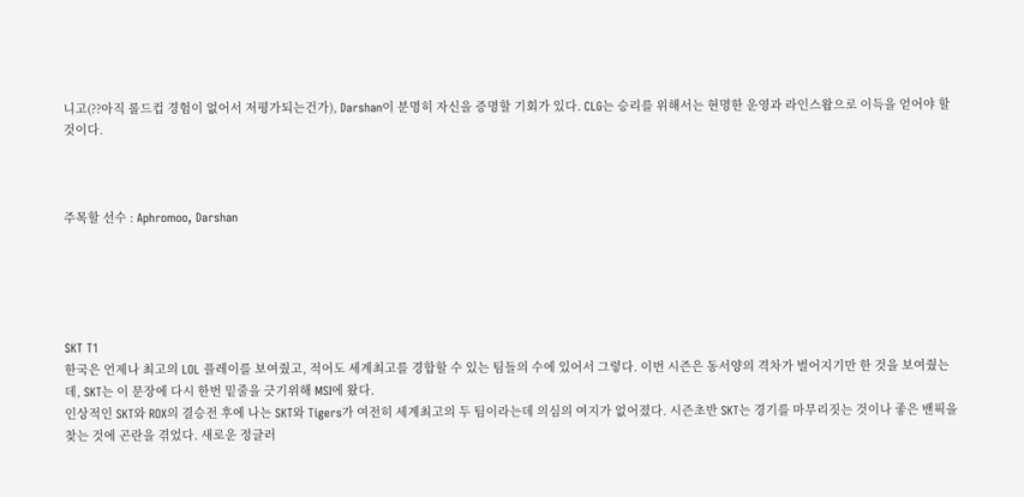니고(??아직 롤드컵 경험이 없어서 저평가되는건가), Darshan이 분명히 자신을 증명할 기회가 있다. CLG는 승리를 위해서는 현명한 운영과 라인스왑으로 이득을 얻어야 할 것이다.



주목할 선수 : Aphromoo, Darshan





SKT T1
한국은 언제나 최고의 LOL 플레이를 보여줬고, 적어도 세계최고를 경합할 수 있는 팀들의 수에 있어서 그렇다. 이번 시즌은 동서양의 격차가 벌어지기만 한 것을 보여줬는데, SKT는 이 문장에 다시 한번 밑줄을 긋기위해 MSI에 왔다.
인상적인 SKT와 ROX의 결승전 후에 나는 SKT와 Tigers가 여전히 세계최고의 두 팀이라는데 의심의 여지가 없어졌다. 시즌초반 SKT는 경기를 마무리짓는 것이나 좋은 밴픽을 찾는 것에 곤란을 겪었다. 새로운 정글러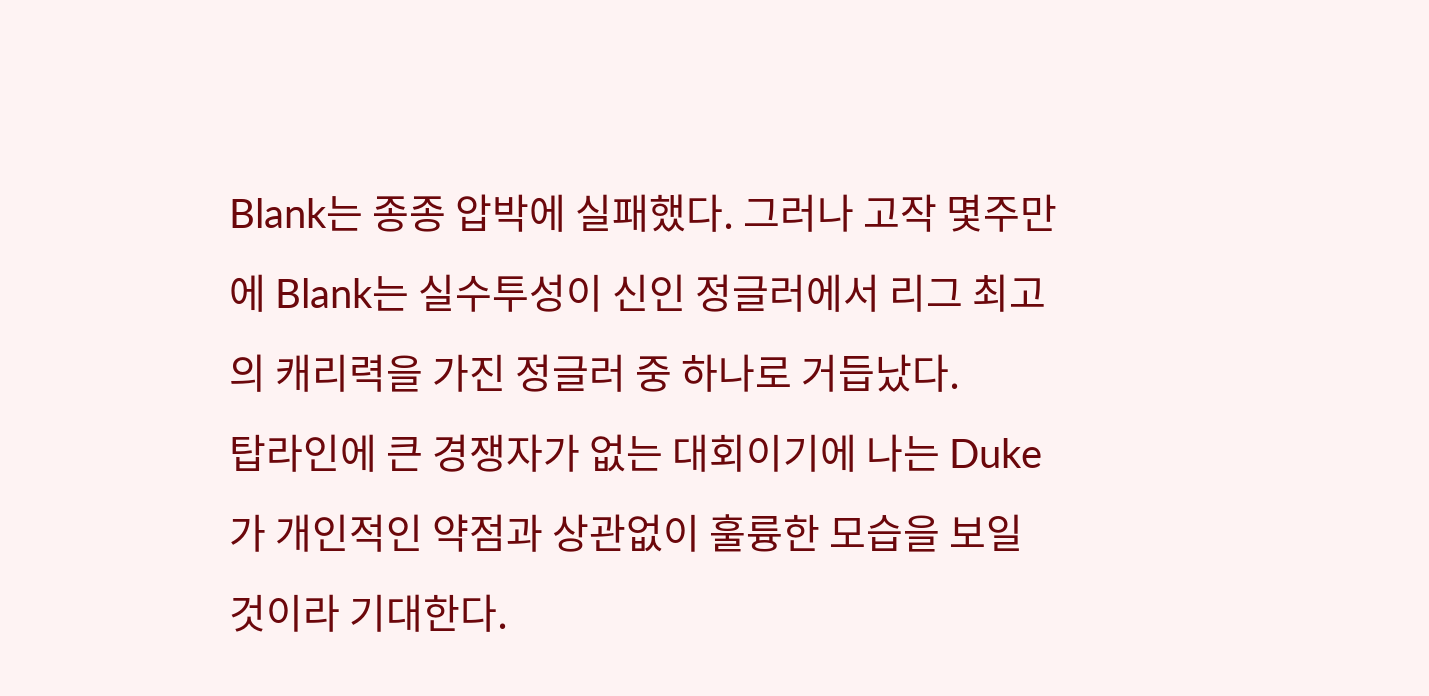Blank는 종종 압박에 실패했다. 그러나 고작 몇주만에 Blank는 실수투성이 신인 정글러에서 리그 최고의 캐리력을 가진 정글러 중 하나로 거듭났다.
탑라인에 큰 경쟁자가 없는 대회이기에 나는 Duke가 개인적인 약점과 상관없이 훌륭한 모습을 보일 것이라 기대한다.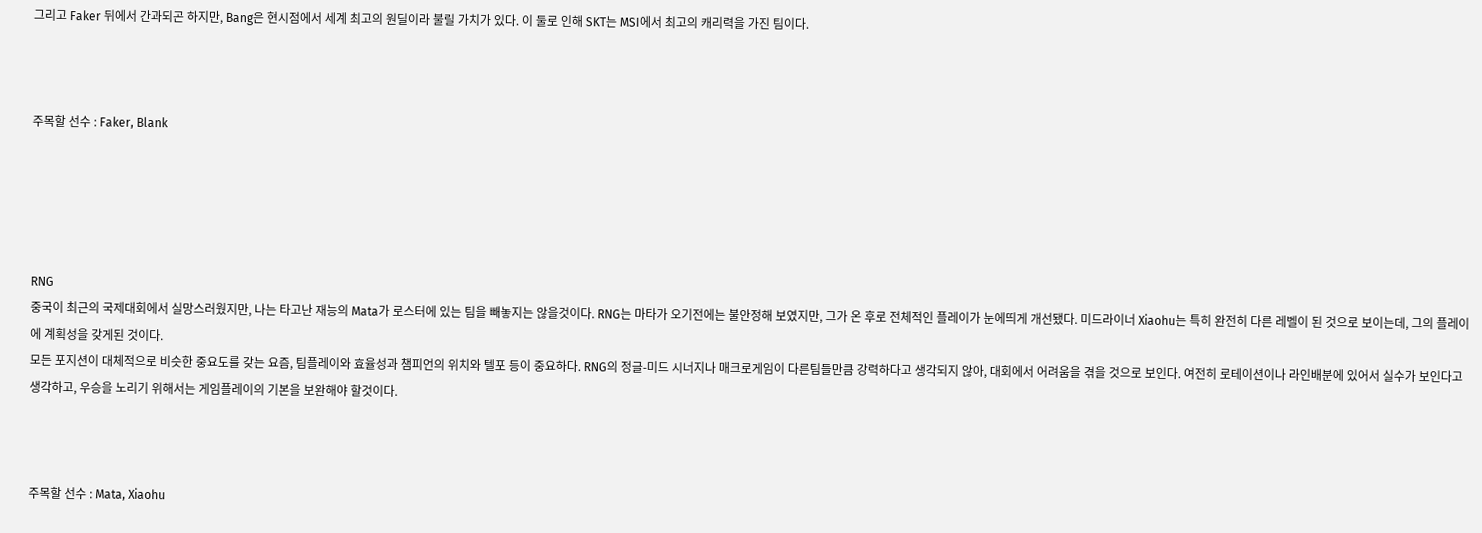그리고 Faker 뒤에서 간과되곤 하지만, Bang은 현시점에서 세계 최고의 원딜이라 불릴 가치가 있다. 이 둘로 인해 SKT는 MSI에서 최고의 캐리력을 가진 팀이다.



주목할 선수 : Faker, Blank





RNG
중국이 최근의 국제대회에서 실망스러웠지만, 나는 타고난 재능의 Mata가 로스터에 있는 팀을 빼놓지는 않을것이다. RNG는 마타가 오기전에는 불안정해 보였지만, 그가 온 후로 전체적인 플레이가 눈에띄게 개선됐다. 미드라이너 Xiaohu는 특히 완전히 다른 레벨이 된 것으로 보이는데, 그의 플레이에 계획성을 갖게된 것이다.
모든 포지션이 대체적으로 비슷한 중요도를 갖는 요즘, 팀플레이와 효율성과 챔피언의 위치와 텔포 등이 중요하다. RNG의 정글-미드 시너지나 매크로게임이 다른팀들만큼 강력하다고 생각되지 않아, 대회에서 어려움을 겪을 것으로 보인다. 여전히 로테이션이나 라인배분에 있어서 실수가 보인다고 생각하고, 우승을 노리기 위해서는 게임플레이의 기본을 보완해야 할것이다.



주목할 선수 : Mata, Xiaohu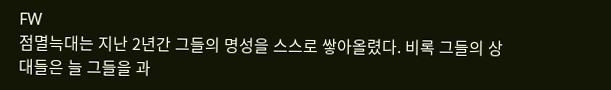FW
점멸늑대는 지난 2년간 그들의 명성을 스스로 쌓아올렸다. 비록 그들의 상대들은 늘 그들을 과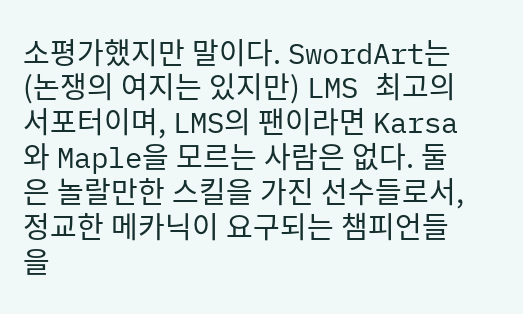소평가했지만 말이다. SwordArt는 (논쟁의 여지는 있지만) LMS 최고의 서포터이며, LMS의 팬이라면 Karsa와 Maple을 모르는 사람은 없다. 둘은 놀랄만한 스킬을 가진 선수들로서, 정교한 메카닉이 요구되는 챔피언들을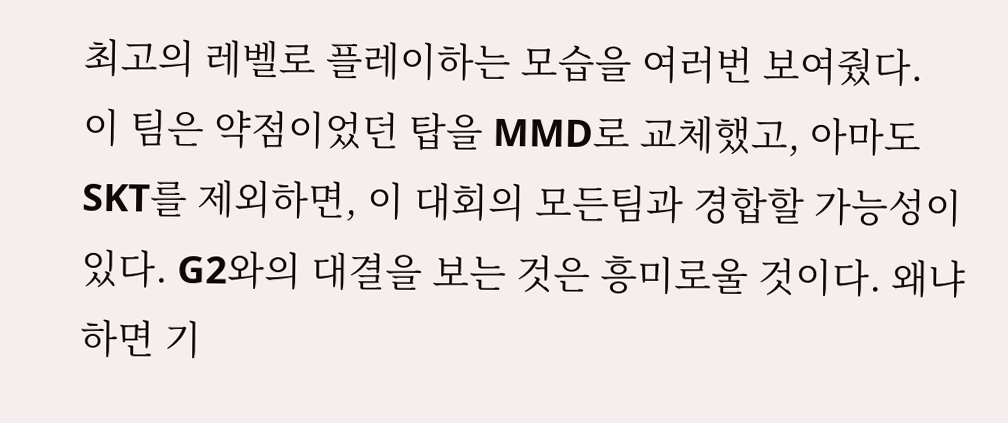최고의 레벨로 플레이하는 모습을 여러번 보여줬다.
이 팀은 약점이었던 탑을 MMD로 교체했고, 아마도 SKT를 제외하면, 이 대회의 모든팀과 경합할 가능성이 있다. G2와의 대결을 보는 것은 흥미로울 것이다. 왜냐하면 기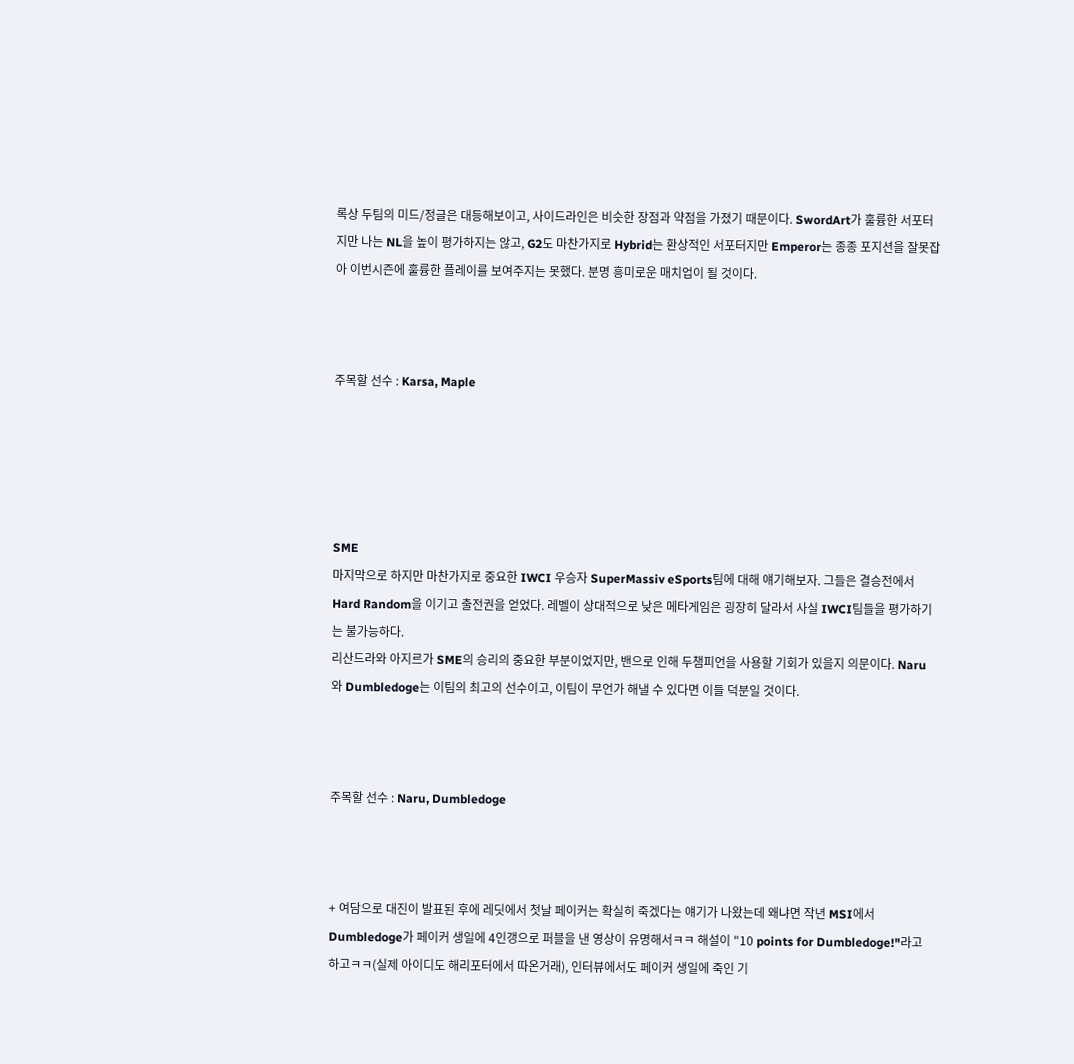록상 두팀의 미드/정글은 대등해보이고, 사이드라인은 비슷한 장점과 약점을 가졌기 때문이다. SwordArt가 훌륭한 서포터지만 나는 NL을 높이 평가하지는 않고, G2도 마찬가지로 Hybrid는 환상적인 서포터지만 Emperor는 종종 포지션을 잘못잡아 이번시즌에 훌륭한 플레이를 보여주지는 못했다. 분명 흥미로운 매치업이 될 것이다.



주목할 선수 : Karsa, Maple





SME
마지막으로 하지만 마찬가지로 중요한 IWCI 우승자 SuperMassiv eSports팀에 대해 얘기해보자. 그들은 결승전에서 Hard Random을 이기고 출전권을 얻었다. 레벨이 상대적으로 낮은 메타게임은 굉장히 달라서 사실 IWCI팀들을 평가하기는 불가능하다.
리산드라와 아지르가 SME의 승리의 중요한 부분이었지만, 밴으로 인해 두챔피언을 사용할 기회가 있을지 의문이다. Naru와 Dumbledoge는 이팀의 최고의 선수이고, 이팀이 무언가 해낼 수 있다면 이들 덕분일 것이다.



주목할 선수 : Naru, Dumbledoge



+ 여담으로 대진이 발표된 후에 레딧에서 첫날 페이커는 확실히 죽겠다는 얘기가 나왔는데 왜냐면 작년 MSI에서 Dumbledoge가 페이커 생일에 4인갱으로 퍼블을 낸 영상이 유명해서ㅋㅋ 해설이 "10 points for Dumbledoge!"라고 하고ㅋㅋ(실제 아이디도 해리포터에서 따온거래), 인터뷰에서도 페이커 생일에 죽인 기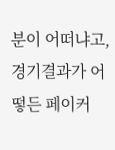분이 어떠냐고, 경기결과가 어떻든 페이커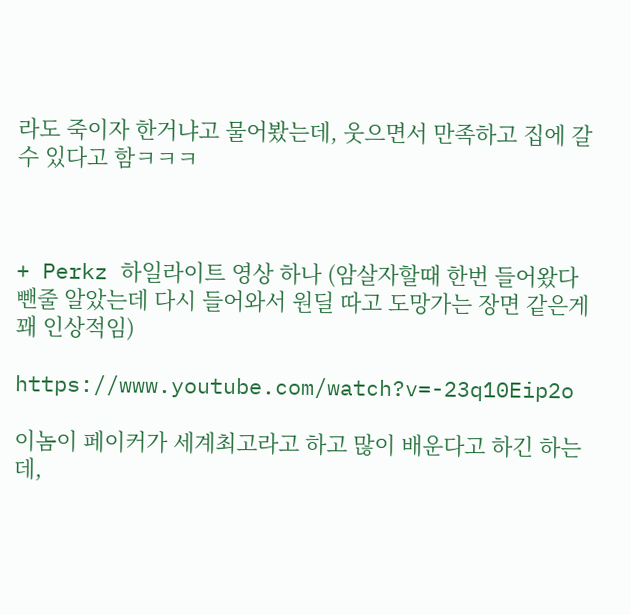라도 죽이자 한거냐고 물어봤는데, 웃으면서 만족하고 집에 갈 수 있다고 함ㅋㅋㅋ



+ Perkz 하일라이트 영상 하나 (암살자할때 한번 들어왔다 뺀줄 알았는데 다시 들어와서 원딜 따고 도망가는 장면 같은게 꽤 인상적임)

https://www.youtube.com/watch?v=-23q10Eip2o

이놈이 페이커가 세계최고라고 하고 많이 배운다고 하긴 하는데,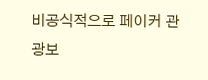비공식적으로 페이커 관광보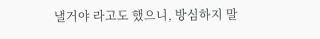낼거야 라고도 했으니, 방심하지 말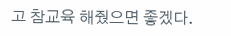고 참교육 해줬으면 좋겠다.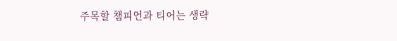주목할 챔피언과 티어는 생략